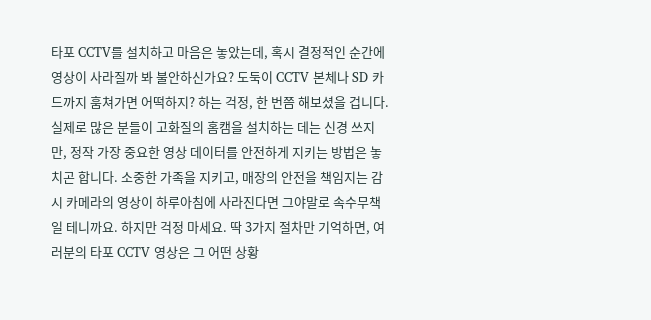타포 CCTV를 설치하고 마음은 놓았는데, 혹시 결정적인 순간에 영상이 사라질까 봐 불안하신가요? 도둑이 CCTV 본체나 SD 카드까지 훔쳐가면 어떡하지? 하는 걱정, 한 번쯤 해보셨을 겁니다. 실제로 많은 분들이 고화질의 홈캠을 설치하는 데는 신경 쓰지만, 정작 가장 중요한 영상 데이터를 안전하게 지키는 방법은 놓치곤 합니다. 소중한 가족을 지키고, 매장의 안전을 책임지는 감시 카메라의 영상이 하루아침에 사라진다면 그야말로 속수무책일 테니까요. 하지만 걱정 마세요. 딱 3가지 절차만 기억하면, 여러분의 타포 CCTV 영상은 그 어떤 상황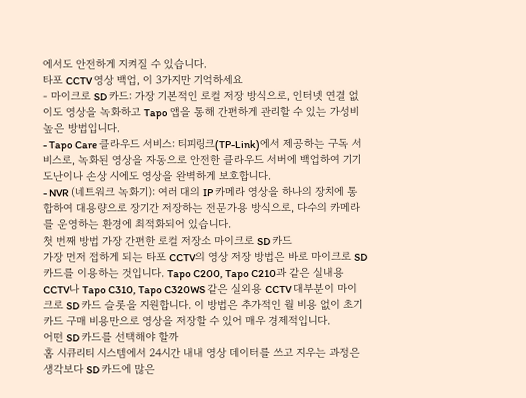에서도 안전하게 지켜질 수 있습니다.
타포 CCTV 영상 백업, 이 3가지만 기억하세요
- 마이크로 SD 카드: 가장 기본적인 로컬 저장 방식으로, 인터넷 연결 없이도 영상을 녹화하고 Tapo 앱을 통해 간편하게 관리할 수 있는 가성비 높은 방법입니다.
- Tapo Care 클라우드 서비스: 티피링크(TP-Link)에서 제공하는 구독 서비스로, 녹화된 영상을 자동으로 안전한 클라우드 서버에 백업하여 기기 도난이나 손상 시에도 영상을 완벽하게 보호합니다.
- NVR (네트워크 녹화기): 여러 대의 IP 카메라 영상을 하나의 장치에 통합하여 대용량으로 장기간 저장하는 전문가용 방식으로, 다수의 카메라를 운영하는 환경에 최적화되어 있습니다.
첫 번째 방법 가장 간편한 로컬 저장소 마이크로 SD 카드
가장 먼저 접하게 되는 타포 CCTV의 영상 저장 방법은 바로 마이크로 SD 카드를 이용하는 것입니다. Tapo C200, Tapo C210과 같은 실내용 CCTV나 Tapo C310, Tapo C320WS 같은 실외용 CCTV 대부분이 마이크로 SD 카드 슬롯을 지원합니다. 이 방법은 추가적인 월 비용 없이 초기 카드 구매 비용만으로 영상을 저장할 수 있어 매우 경제적입니다.
어떤 SD 카드를 선택해야 할까
홈 시큐리티 시스템에서 24시간 내내 영상 데이터를 쓰고 지우는 과정은 생각보다 SD 카드에 많은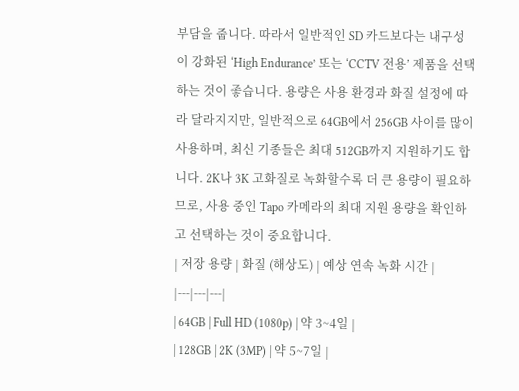부담을 줍니다. 따라서 일반적인 SD 카드보다는 내구성이 강화된 ‘High Endurance’ 또는 ‘CCTV 전용’ 제품을 선택하는 것이 좋습니다. 용량은 사용 환경과 화질 설정에 따라 달라지지만, 일반적으로 64GB에서 256GB 사이를 많이 사용하며, 최신 기종들은 최대 512GB까지 지원하기도 합니다. 2K나 3K 고화질로 녹화할수록 더 큰 용량이 필요하므로, 사용 중인 Tapo 카메라의 최대 지원 용량을 확인하고 선택하는 것이 중요합니다.
| 저장 용량 | 화질 (해상도) | 예상 연속 녹화 시간 |
|---|---|---|
| 64GB | Full HD (1080p) | 약 3~4일 |
| 128GB | 2K (3MP) | 약 5~7일 |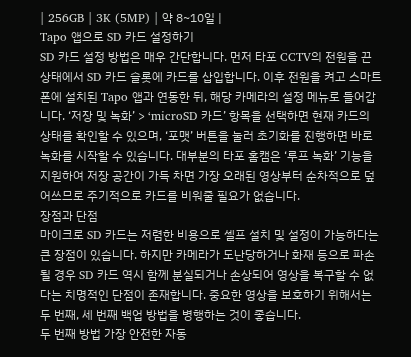| 256GB | 3K (5MP) | 약 8~10일 |
Tapo 앱으로 SD 카드 설정하기
SD 카드 설정 방법은 매우 간단합니다. 먼저 타포 CCTV의 전원을 끈 상태에서 SD 카드 슬롯에 카드를 삽입합니다. 이후 전원을 켜고 스마트폰에 설치된 Tapo 앱과 연동한 뒤, 해당 카메라의 설정 메뉴로 들어갑니다. ‘저장 및 녹화’ > ‘microSD 카드’ 항목을 선택하면 현재 카드의 상태를 확인할 수 있으며, ‘포맷’ 버튼을 눌러 초기화를 진행하면 바로 녹화를 시작할 수 있습니다. 대부분의 타포 홈캠은 ‘루프 녹화’ 기능을 지원하여 저장 공간이 가득 차면 가장 오래된 영상부터 순차적으로 덮어쓰므로 주기적으로 카드를 비워줄 필요가 없습니다.
장점과 단점
마이크로 SD 카드는 저렴한 비용으로 셀프 설치 및 설정이 가능하다는 큰 장점이 있습니다. 하지만 카메라가 도난당하거나 화재 등으로 파손될 경우 SD 카드 역시 함께 분실되거나 손상되어 영상을 복구할 수 없다는 치명적인 단점이 존재합니다. 중요한 영상을 보호하기 위해서는 두 번째, 세 번째 백업 방법을 병행하는 것이 좋습니다.
두 번째 방법 가장 안전한 자동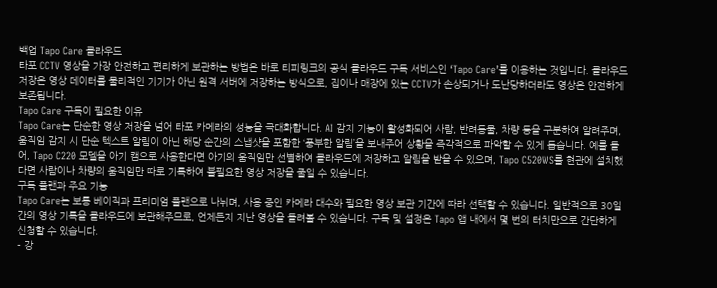백업 Tapo Care 클라우드
타포 CCTV 영상을 가장 안전하고 편리하게 보관하는 방법은 바로 티피링크의 공식 클라우드 구독 서비스인 ‘Tapo Care’를 이용하는 것입니다. 클라우드 저장은 영상 데이터를 물리적인 기기가 아닌 원격 서버에 저장하는 방식으로, 집이나 매장에 있는 CCTV가 손상되거나 도난당하더라도 영상은 안전하게 보존됩니다.
Tapo Care 구독이 필요한 이유
Tapo Care는 단순한 영상 저장을 넘어 타포 카메라의 성능을 극대화합니다. AI 감지 기능이 활성화되어 사람, 반려동물, 차량 등을 구분하여 알려주며, 움직임 감지 시 단순 텍스트 알림이 아닌 해당 순간의 스냅샷을 포함한 ‘풍부한 알림’을 보내주어 상황을 즉각적으로 파악할 수 있게 돕습니다. 예를 들어, Tapo C220 모델을 아기 캠으로 사용한다면 아기의 움직임만 선별하여 클라우드에 저장하고 알림을 받을 수 있으며, Tapo C520WS를 현관에 설치했다면 사람이나 차량의 움직임만 따로 기록하여 불필요한 영상 저장을 줄일 수 있습니다.
구독 플랜과 주요 기능
Tapo Care는 보통 베이직과 프리미엄 플랜으로 나뉘며, 사용 중인 카메라 대수와 필요한 영상 보관 기간에 따라 선택할 수 있습니다. 일반적으로 30일간의 영상 기록을 클라우드에 보관해주므로, 언제든지 지난 영상을 돌려볼 수 있습니다. 구독 및 설정은 Tapo 앱 내에서 몇 번의 터치만으로 간단하게 신청할 수 있습니다.
- 강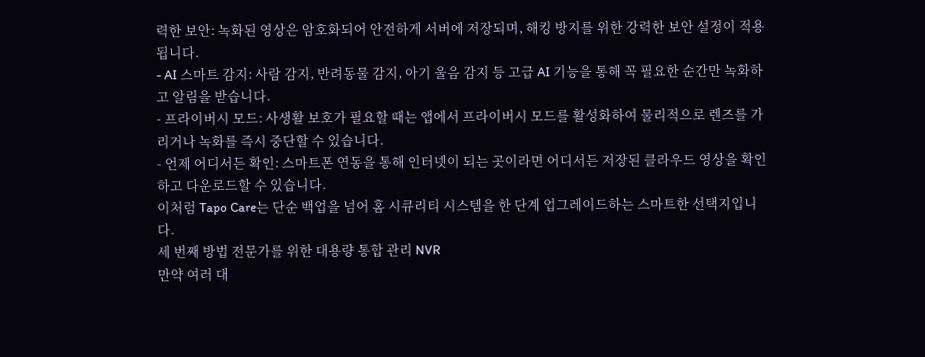력한 보안: 녹화된 영상은 암호화되어 안전하게 서버에 저장되며, 해킹 방지를 위한 강력한 보안 설정이 적용됩니다.
- AI 스마트 감지: 사람 감지, 반려동물 감지, 아기 울음 감지 등 고급 AI 기능을 통해 꼭 필요한 순간만 녹화하고 알림을 받습니다.
- 프라이버시 모드: 사생활 보호가 필요할 때는 앱에서 프라이버시 모드를 활성화하여 물리적으로 렌즈를 가리거나 녹화를 즉시 중단할 수 있습니다.
- 언제 어디서든 확인: 스마트폰 연동을 통해 인터넷이 되는 곳이라면 어디서든 저장된 클라우드 영상을 확인하고 다운로드할 수 있습니다.
이처럼 Tapo Care는 단순 백업을 넘어 홈 시큐리티 시스템을 한 단계 업그레이드하는 스마트한 선택지입니다.
세 번째 방법 전문가를 위한 대용량 통합 관리 NVR
만약 여러 대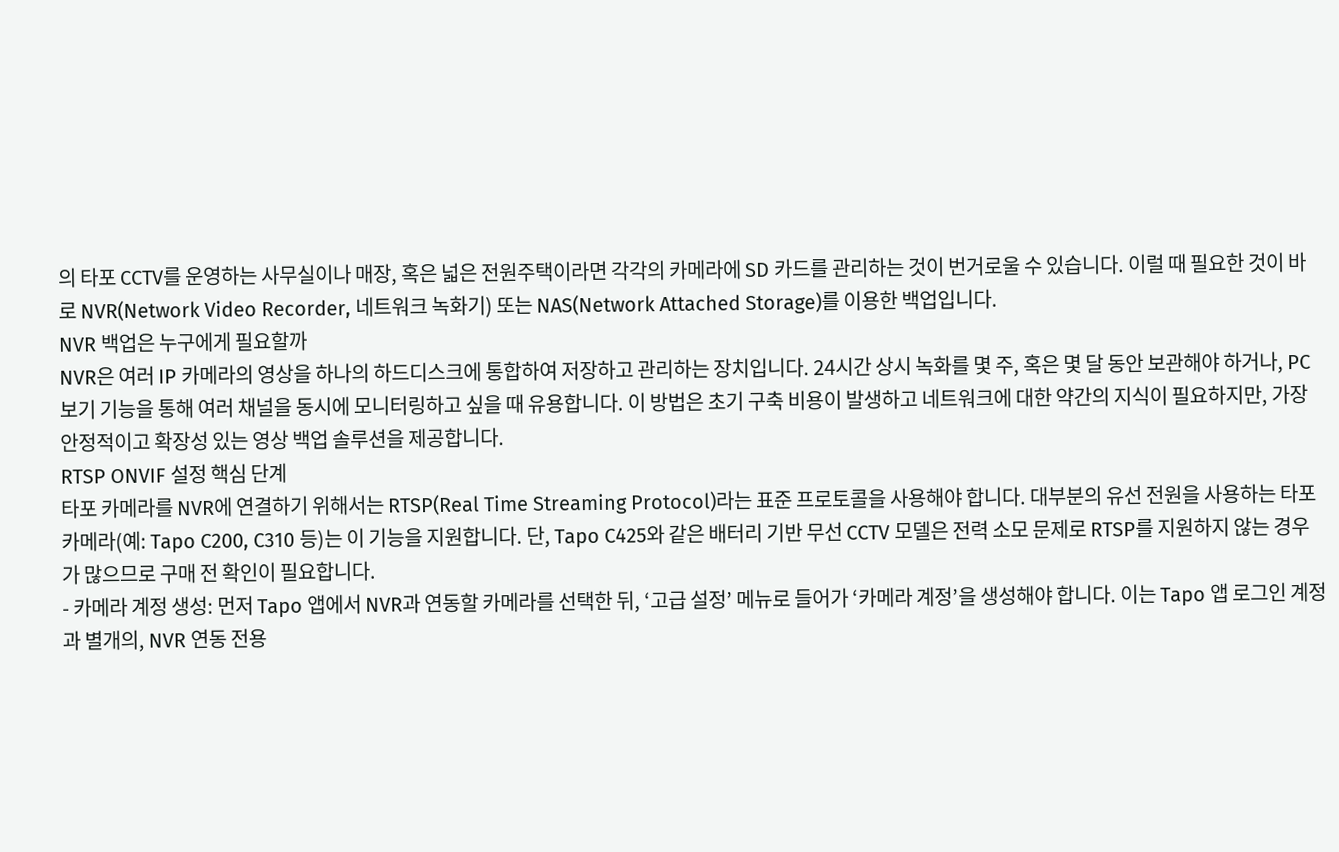의 타포 CCTV를 운영하는 사무실이나 매장, 혹은 넓은 전원주택이라면 각각의 카메라에 SD 카드를 관리하는 것이 번거로울 수 있습니다. 이럴 때 필요한 것이 바로 NVR(Network Video Recorder, 네트워크 녹화기) 또는 NAS(Network Attached Storage)를 이용한 백업입니다.
NVR 백업은 누구에게 필요할까
NVR은 여러 IP 카메라의 영상을 하나의 하드디스크에 통합하여 저장하고 관리하는 장치입니다. 24시간 상시 녹화를 몇 주, 혹은 몇 달 동안 보관해야 하거나, PC 보기 기능을 통해 여러 채널을 동시에 모니터링하고 싶을 때 유용합니다. 이 방법은 초기 구축 비용이 발생하고 네트워크에 대한 약간의 지식이 필요하지만, 가장 안정적이고 확장성 있는 영상 백업 솔루션을 제공합니다.
RTSP ONVIF 설정 핵심 단계
타포 카메라를 NVR에 연결하기 위해서는 RTSP(Real Time Streaming Protocol)라는 표준 프로토콜을 사용해야 합니다. 대부분의 유선 전원을 사용하는 타포 카메라(예: Tapo C200, C310 등)는 이 기능을 지원합니다. 단, Tapo C425와 같은 배터리 기반 무선 CCTV 모델은 전력 소모 문제로 RTSP를 지원하지 않는 경우가 많으므로 구매 전 확인이 필요합니다.
- 카메라 계정 생성: 먼저 Tapo 앱에서 NVR과 연동할 카메라를 선택한 뒤, ‘고급 설정’ 메뉴로 들어가 ‘카메라 계정’을 생성해야 합니다. 이는 Tapo 앱 로그인 계정과 별개의, NVR 연동 전용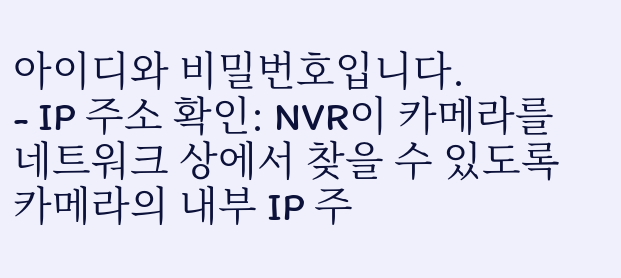아이디와 비밀번호입니다.
- IP 주소 확인: NVR이 카메라를 네트워크 상에서 찾을 수 있도록 카메라의 내부 IP 주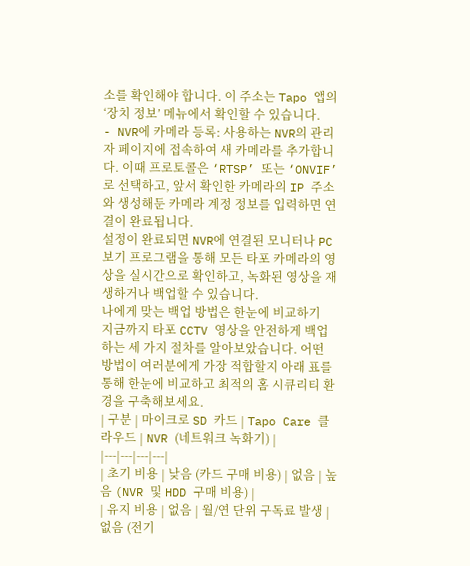소를 확인해야 합니다. 이 주소는 Tapo 앱의 ‘장치 정보’ 메뉴에서 확인할 수 있습니다.
- NVR에 카메라 등록: 사용하는 NVR의 관리자 페이지에 접속하여 새 카메라를 추가합니다. 이때 프로토콜은 ‘RTSP’ 또는 ‘ONVIF’로 선택하고, 앞서 확인한 카메라의 IP 주소와 생성해둔 카메라 계정 정보를 입력하면 연결이 완료됩니다.
설정이 완료되면 NVR에 연결된 모니터나 PC 보기 프로그램을 통해 모든 타포 카메라의 영상을 실시간으로 확인하고, 녹화된 영상을 재생하거나 백업할 수 있습니다.
나에게 맞는 백업 방법은 한눈에 비교하기
지금까지 타포 CCTV 영상을 안전하게 백업하는 세 가지 절차를 알아보았습니다. 어떤 방법이 여러분에게 가장 적합할지 아래 표를 통해 한눈에 비교하고 최적의 홈 시큐리티 환경을 구축해보세요.
| 구분 | 마이크로 SD 카드 | Tapo Care 클라우드 | NVR (네트워크 녹화기) |
|---|---|---|---|
| 초기 비용 | 낮음 (카드 구매 비용) | 없음 | 높음 (NVR 및 HDD 구매 비용) |
| 유지 비용 | 없음 | 월/연 단위 구독료 발생 | 없음 (전기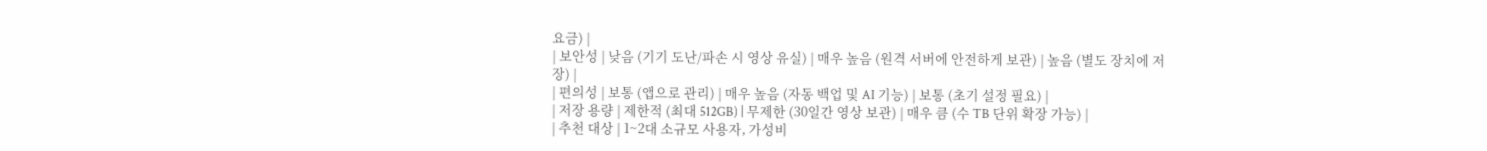요금) |
| 보안성 | 낮음 (기기 도난/파손 시 영상 유실) | 매우 높음 (원격 서버에 안전하게 보관) | 높음 (별도 장치에 저장) |
| 편의성 | 보통 (앱으로 관리) | 매우 높음 (자동 백업 및 AI 기능) | 보통 (초기 설정 필요) |
| 저장 용량 | 제한적 (최대 512GB) | 무제한 (30일간 영상 보관) | 매우 큼 (수 TB 단위 확장 가능) |
| 추천 대상 | 1~2대 소규모 사용자, 가성비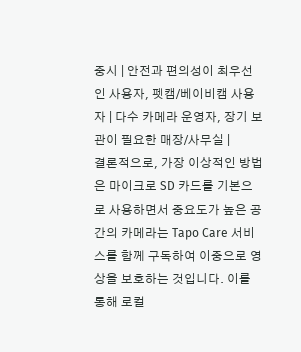중시 | 안전과 편의성이 최우선인 사용자, 펫캠/베이비캠 사용자 | 다수 카메라 운영자, 장기 보관이 필요한 매장/사무실 |
결론적으로, 가장 이상적인 방법은 마이크로 SD 카드를 기본으로 사용하면서 중요도가 높은 공간의 카메라는 Tapo Care 서비스를 함께 구독하여 이중으로 영상을 보호하는 것입니다. 이를 통해 로컬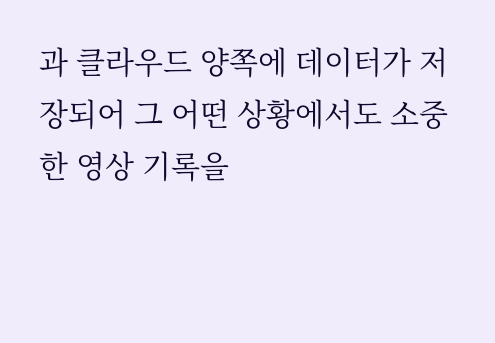과 클라우드 양쪽에 데이터가 저장되어 그 어떤 상황에서도 소중한 영상 기록을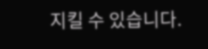지킬 수 있습니다.